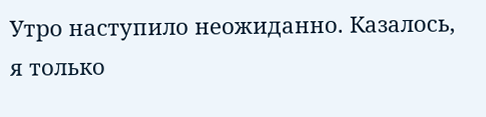Утро наступило неожиданно. Казалось, я только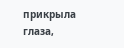прикрыла глаза,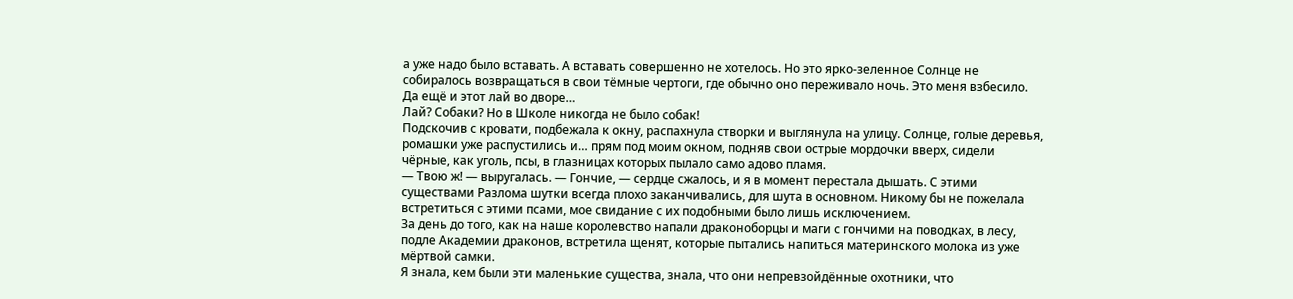а уже надо было вставать. А вставать совершенно не хотелось. Но это ярко-зеленное Солнце не собиралось возвращаться в свои тёмные чертоги, где обычно оно переживало ночь. Это меня взбесило. Да ещё и этот лай во дворе…
Лай? Собаки? Но в Школе никогда не было собак!
Подскочив с кровати, подбежала к окну, распахнула створки и выглянула на улицу. Солнце, голые деревья, ромашки уже распустились и… прям под моим окном, подняв свои острые мордочки вверх, сидели чёрные, как уголь, псы, в глазницах которых пылало само адово пламя.
— Твою ж! — выругалась. — Гончие, — сердце сжалось, и я в момент перестала дышать. С этими существами Разлома шутки всегда плохо заканчивались, для шута в основном. Никому бы не пожелала встретиться с этими псами, мое свидание с их подобными было лишь исключением.
За день до того, как на наше королевство напали драконоборцы и маги с гончими на поводках, в лесу, подле Академии драконов, встретила щенят, которые пытались напиться материнского молока из уже мёртвой самки.
Я знала, кем были эти маленькие существа, знала, что они непревзойдённые охотники, что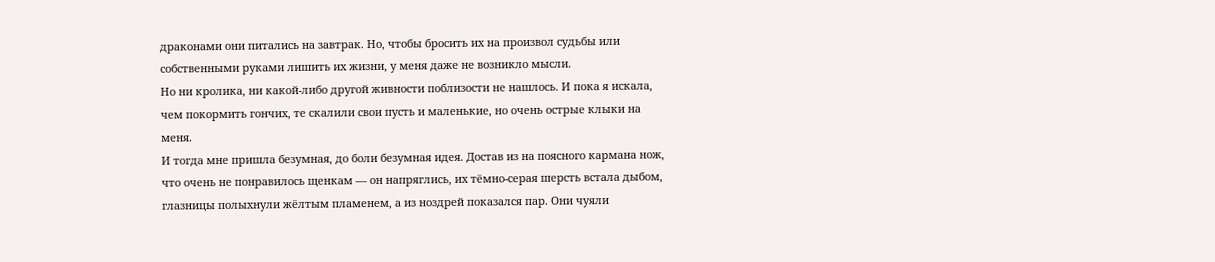драконами они питались на завтрак. Но, чтобы бросить их на произвол судьбы или собственными руками лишить их жизни, у меня даже не возникло мысли.
Но ни кролика, ни какой-либо другой живности поблизости не нашлось. И пока я искала, чем покормить гончих, те скалили свои пусть и маленькие, но очень острые клыки на меня.
И тогда мне пришла безумная, до боли безумная идея. Достав из на поясного кармана нож, что очень не понравилось щенкам — он напряглись, их тёмно-серая шерсть встала дыбом, глазницы полыхнули жёлтым пламенем, а из ноздрей показался пар. Они чуяли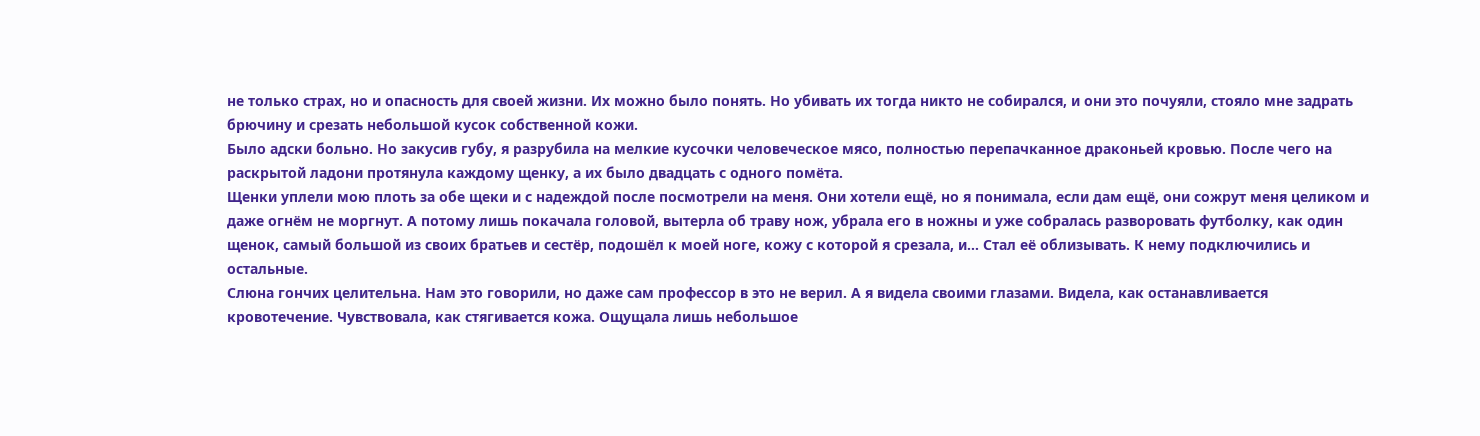не только страх, но и опасность для своей жизни. Их можно было понять. Но убивать их тогда никто не собирался, и они это почуяли, стояло мне задрать брючину и срезать небольшой кусок собственной кожи.
Было адски больно. Но закусив губу, я разрубила на мелкие кусочки человеческое мясо, полностью перепачканное драконьей кровью. После чего на раскрытой ладони протянула каждому щенку, а их было двадцать с одного помёта.
Щенки уплели мою плоть за обе щеки и с надеждой после посмотрели на меня. Они хотели ещё, но я понимала, если дам ещё, они сожрут меня целиком и даже огнём не моргнут. А потому лишь покачала головой, вытерла об траву нож, убрала его в ножны и уже собралась разворовать футболку, как один щенок, самый большой из своих братьев и сестёр, подошёл к моей ноге, кожу с которой я срезала, и… Стал её облизывать. К нему подключились и остальные.
Слюна гончих целительна. Нам это говорили, но даже сам профессор в это не верил. А я видела своими глазами. Видела, как останавливается кровотечение. Чувствовала, как стягивается кожа. Ощущала лишь небольшое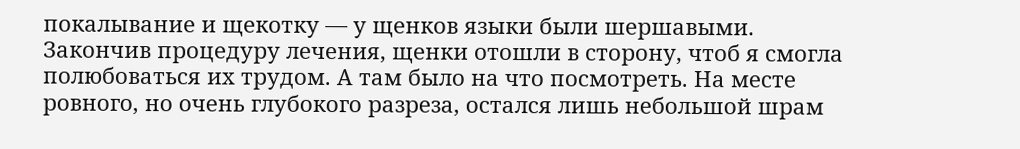покалывание и щекотку — у щенков языки были шершавыми.
Закончив процедуру лечения, щенки отошли в сторону, чтоб я смогла полюбоваться их трудом. А там было на что посмотреть. На месте ровного, но очень глубокого разреза, остался лишь небольшой шрам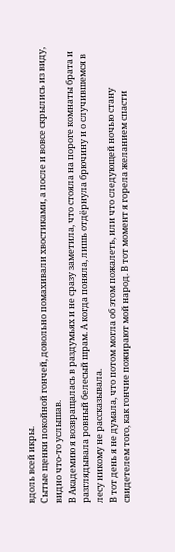вдоль всей икры.
Сытые щенки покойной гончей, довольно помахивали хвостиками, а после и вовсе скрылись из виду, видно что-то услышав.
В Академию я возвращалась в раздумьях и не сразу заметила, что стояла на пороге комнаты брата и разглядывала ровный белесый шрам. А когда поняла, лишь отдёрнула брючину и о случившемся в лесу никому не рассказывала.
В тот день я не думала, что потом могла об этом пожалеть, или что следующей ночью стану свидетелем того, как гончие пожирают мой народ. В тот момент я горела желанием спасти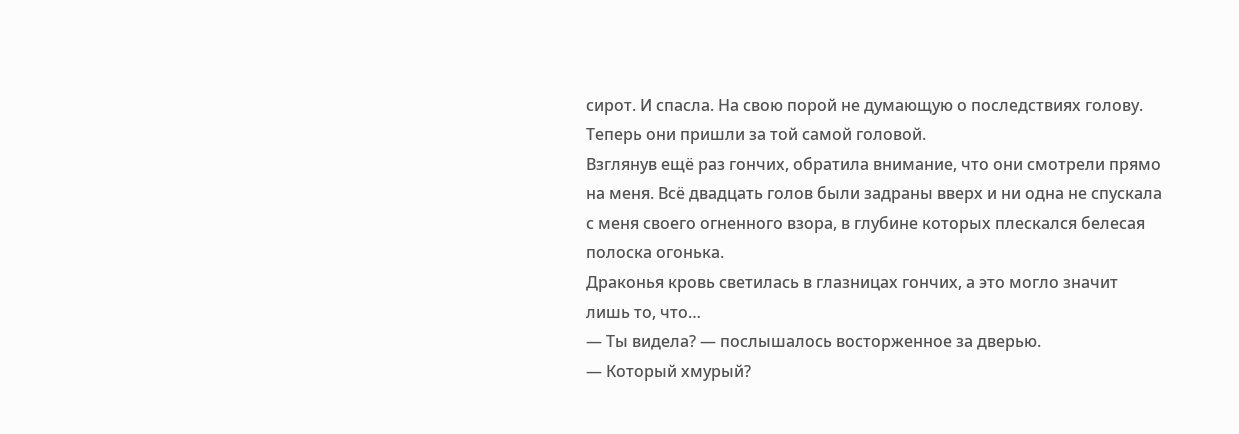сирот. И спасла. На свою порой не думающую о последствиях голову. Теперь они пришли за той самой головой.
Взглянув ещё раз гончих, обратила внимание, что они смотрели прямо на меня. Всё двадцать голов были задраны вверх и ни одна не спускала с меня своего огненного взора, в глубине которых плескался белесая полоска огонька.
Драконья кровь светилась в глазницах гончих, а это могло значит лишь то, что…
— Ты видела? — послышалось восторженное за дверью.
— Который хмурый?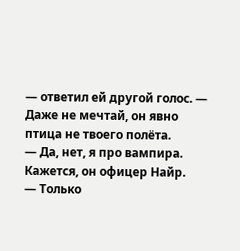— ответил ей другой голос. — Даже не мечтай, он явно птица не твоего полёта.
— Да, нет, я про вампира. Кажется, он офицер Найр.
— Только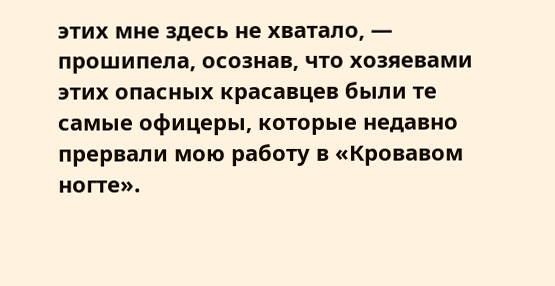этих мне здесь не хватало, — прошипела, осознав, что хозяевами этих опасных красавцев были те самые офицеры, которые недавно прервали мою работу в «Кровавом ногте».